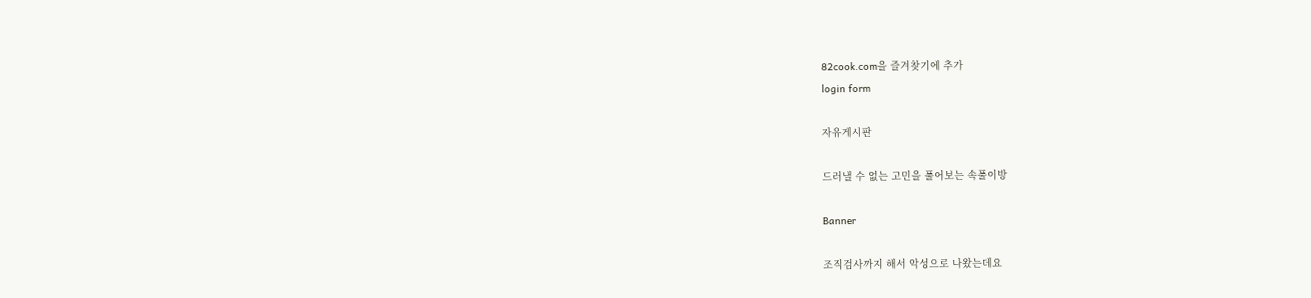82cook.com을 즐겨찾기에 추가
login form

자유게시판

드러낼 수 없는 고민을 풀어보는 속풀이방

Banner

조직검사까지 해서 악성으로 나왔는데요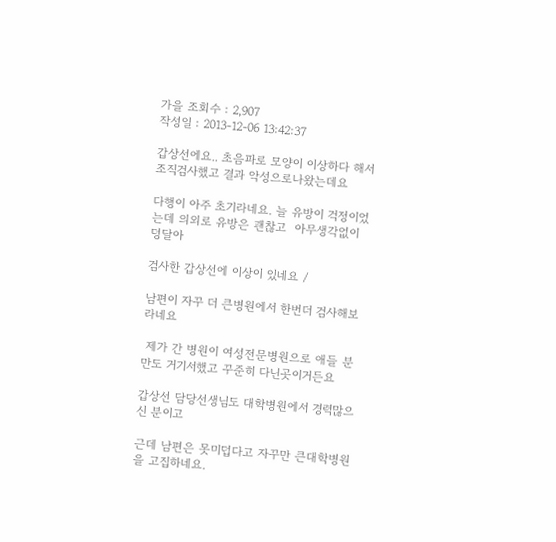가을 조회수 : 2,907
작성일 : 2013-12-06 13:42:37

갑상선에요.. 초음파로 모양이 이상하다 해서 조직검사했고 결과 악성으로나왔는데요

다행이 아주 초기라네요. 늘 유방이 걱정이었는데 의외로 유방은 괜찮고  아무생각없이 덩달아

검사한 갑상선에 이상이 있네요 /

남편이 자꾸 더 큰병원에서 한번더 검사해보라네요

 제가 간 병원이 여성전문병원으로 애들 분만도 거기서했고 꾸준히 다닌곳이거든요

갑상선 담당선생님도 대학병원에서 경력많으신 분이고

근데 남편은 못미덥다고 자꾸만 큰대학병원을 고집하네요.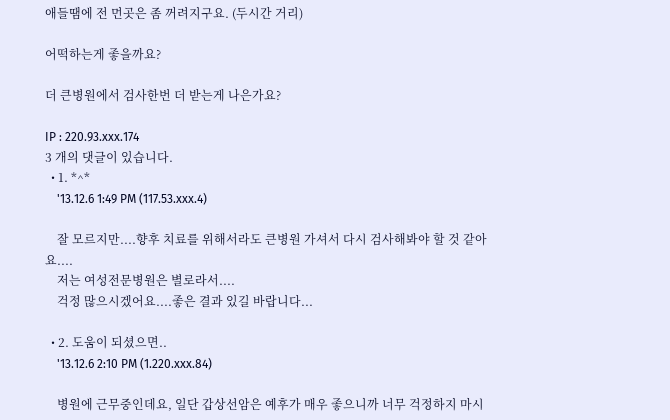애들땜에 전 먼곳은 좀 꺼려지구요. (두시간 거리)

어떡하는게 좋을까요?

더 큰병원에서 검사한번 더 받는게 나은가요?

IP : 220.93.xxx.174
3 개의 댓글이 있습니다.
  • 1. *^*
    '13.12.6 1:49 PM (117.53.xxx.4)

    잘 모르지만....향후 치료를 위해서라도 큰병원 가셔서 다시 검사해봐야 할 것 같아요....
    저는 여성전문병원은 별로라서....
    걱정 많으시겠어요....좋은 결과 있길 바랍니다...

  • 2. 도움이 되셨으면..
    '13.12.6 2:10 PM (1.220.xxx.84)

    병원에 근무중인데요, 일단 갑상선암은 예후가 매우 좋으니까 너무 걱정하지 마시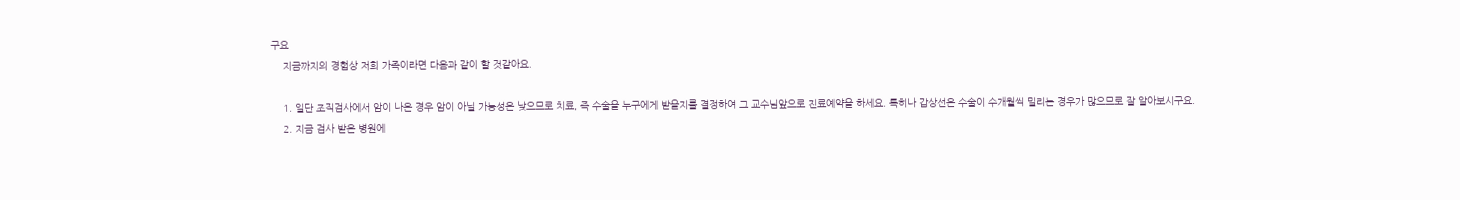구요
    지금까지의 경험상 저희 가족이라면 다음과 같이 할 것같아요.

    1. 일단 조직검사에서 암이 나온 경우 암이 아닐 가능성은 낮으므로 치료, 즉 수술을 누구에게 받을지를 결정하여 그 교수님앞으로 진료예약을 하세요. 특히나 갑상선은 수술이 수개월씩 밀리는 경우가 많으므로 잘 알아보시구요.
    2. 지금 검사 받은 병원에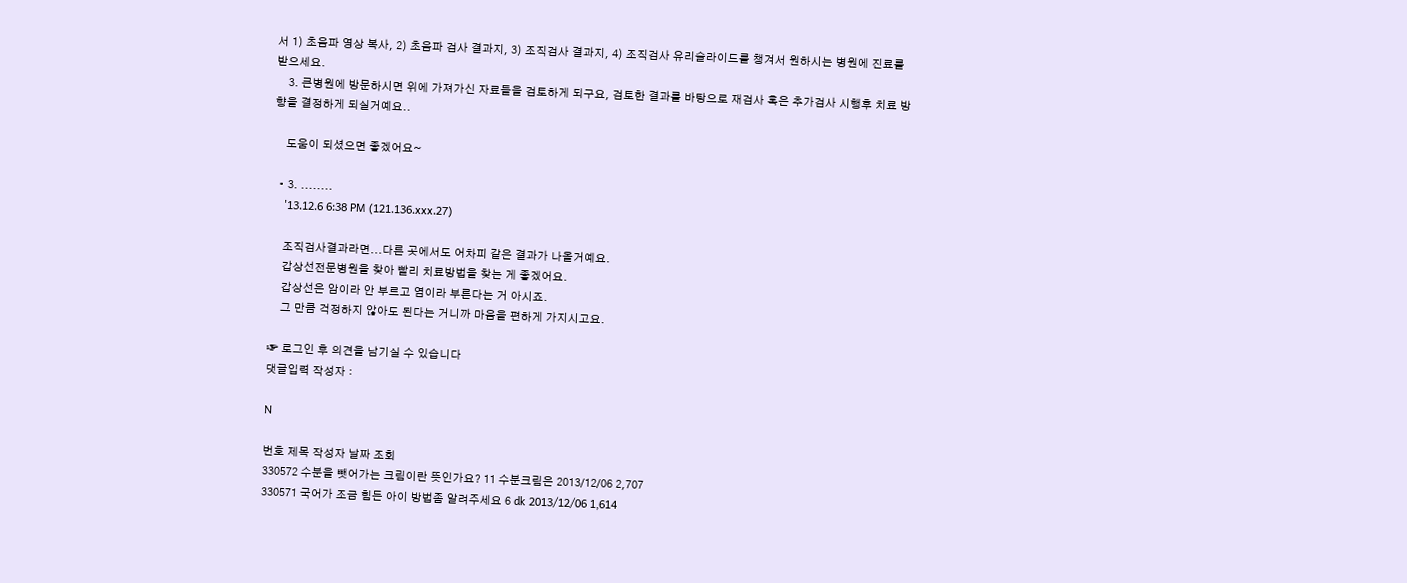서 1) 초음파 영상 복사, 2) 초음파 검사 결과지, 3) 조직검사 결과지, 4) 조직검사 유리슬라이드를 챙겨서 원하시는 병원에 진료를 받으세요.
    3. 큰병원에 방문하시면 위에 가져가신 자료들을 검토하게 되구요, 검토한 결과를 바탕으로 재검사 혹은 추가검사 시행후 치료 방향을 결정하게 되실거예요..

    도움이 되셨으면 좋겠어요~

  • 3. ........
    '13.12.6 6:38 PM (121.136.xxx.27)

    조직검사결과라면...다른 곳에서도 어차피 같은 결과가 나올거예요.
    갑상선전문병원을 찾아 빨리 치료방법을 찾는 게 좋겠어요.
    갑상선은 암이라 안 부르고 염이라 부른다는 거 아시죠.
    그 만큼 걱정하지 않아도 된다는 거니까 마음을 편하게 가지시고요.

☞ 로그인 후 의견을 남기실 수 있습니다
댓글입력 작성자 :

N

번호 제목 작성자 날짜 조회
330572 수분을 뺏어가는 크림이란 뜻인가요? 11 수분크림은 2013/12/06 2,707
330571 국어가 조금 힘든 아이 방법좀 알려주세요 6 dk 2013/12/06 1,614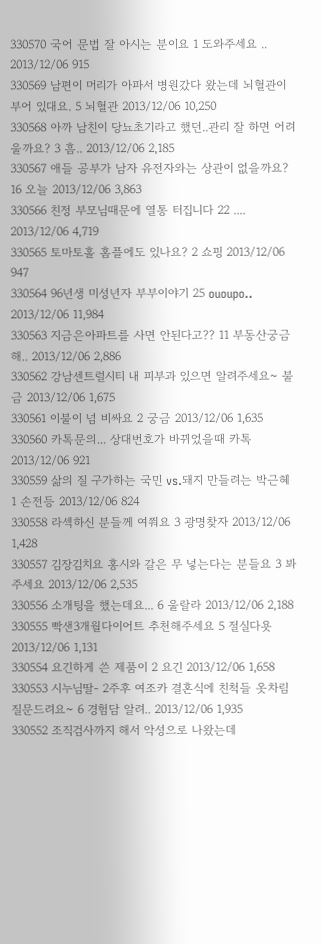330570 국어 문법 잘 아시는 분이요 1 도와주세요 .. 2013/12/06 915
330569 남편이 머리가 아파서 병원갔다 왔는데 뇌혈관이 부어 있대요. 5 뇌혈관 2013/12/06 10,250
330568 아까 남친이 당뇨초기라고 했던..관리 잘 하면 어려울까요? 3 흠.. 2013/12/06 2,185
330567 애들 공부가 남자 유전자와는 상관이 없을까요? 16 오늘 2013/12/06 3,863
330566 친정 부모님때문에 열통 터집니다 22 .... 2013/12/06 4,719
330565 토마토홀 홈플에도 있나요? 2 쇼핑 2013/12/06 947
330564 96년생 미성년자 부부이야기 25 ououpo.. 2013/12/06 11,984
330563 지금은아파트를 사면 안된다고?? 11 부동산궁금해.. 2013/12/06 2,886
330562 강남센트럴시티 내 피부과 있으면 알려주세요~ 불금 2013/12/06 1,675
330561 이불이 넘 비싸요 2 궁금 2013/12/06 1,635
330560 카톡문의... 상대번호가 바뀌었을때 카톡 2013/12/06 921
330559 삶의 질 구가하는 국민 vs.돼지 만들려는 박근혜 1 손전등 2013/12/06 824
330558 라섹하신 분들께 여쭤요 3 광명찾자 2013/12/06 1,428
330557 김장김치요 홍시와 갈은 무 넣는다는 분들요 3 봐주세요 2013/12/06 2,535
330556 소개팅을 했는데요... 6 울랄라 2013/12/06 2,188
330555 빡샌3개월다이어트 추천해주세요 5 절실다욧 2013/12/06 1,131
330554 요긴하게 쓴 제품이 2 요긴 2013/12/06 1,658
330553 시누님딸- 2주후 여조카 결혼식에 친척들 옷차림 질문드려요~ 6 경험담 알려.. 2013/12/06 1,935
330552 조직검사까지 해서 악성으로 나왔는데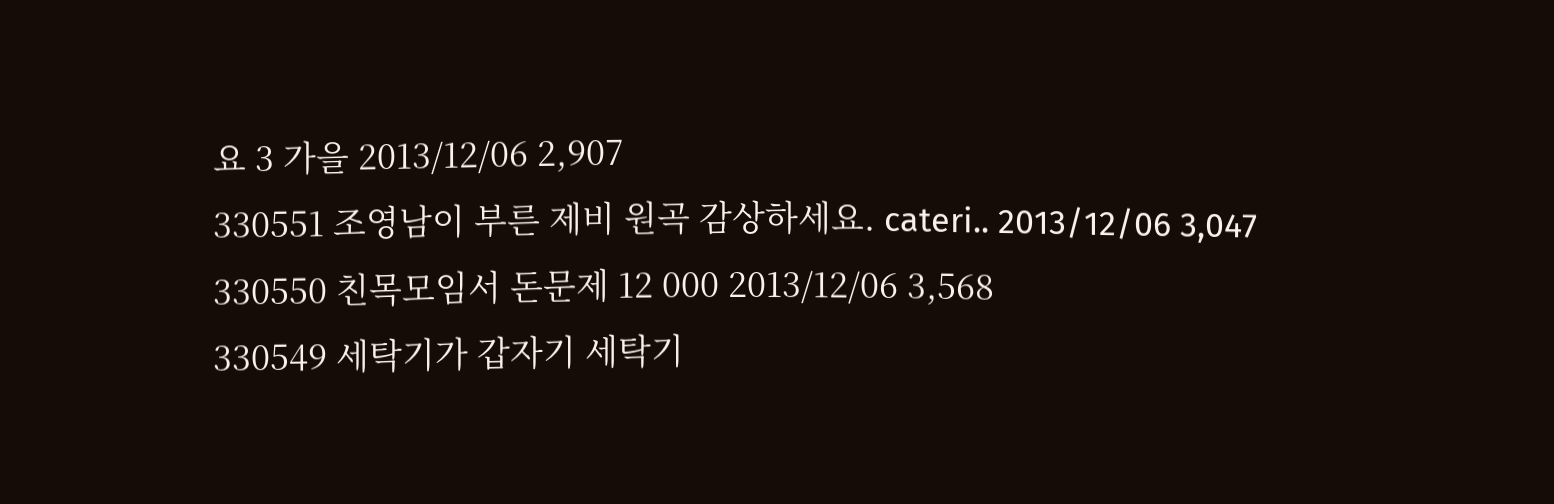요 3 가을 2013/12/06 2,907
330551 조영남이 부른 제비 원곡 감상하세요. cateri.. 2013/12/06 3,047
330550 친목모임서 돈문제 12 000 2013/12/06 3,568
330549 세탁기가 갑자기 세탁기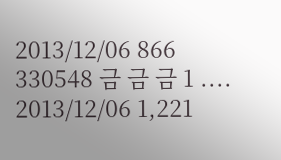2013/12/06 866
330548 금 금 금 1 .... 2013/12/06 1,221